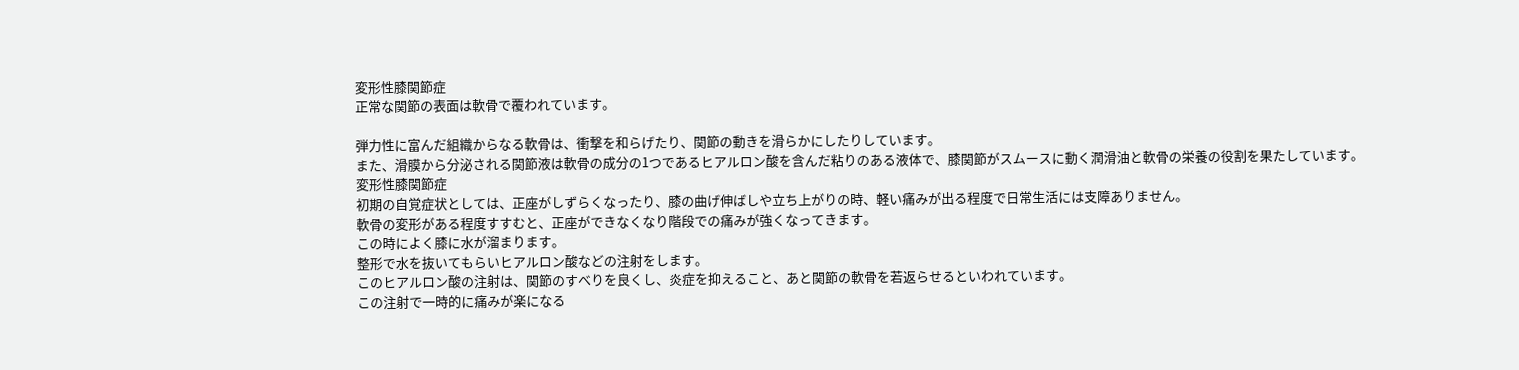変形性膝関節症
正常な関節の表面は軟骨で覆われています。

弾力性に富んだ組織からなる軟骨は、衝撃を和らげたり、関節の動きを滑らかにしたりしています。
また、滑膜から分泌される関節液は軟骨の成分の1つであるヒアルロン酸を含んだ粘りのある液体で、膝関節がスムースに動く潤滑油と軟骨の栄養の役割を果たしています。
変形性膝関節症
初期の自覚症状としては、正座がしずらくなったり、膝の曲げ伸ばしや立ち上がりの時、軽い痛みが出る程度で日常生活には支障ありません。
軟骨の変形がある程度すすむと、正座ができなくなり階段での痛みが強くなってきます。
この時によく膝に水が溜まります。
整形で水を抜いてもらいヒアルロン酸などの注射をします。
このヒアルロン酸の注射は、関節のすべりを良くし、炎症を抑えること、あと関節の軟骨を若返らせるといわれています。
この注射で一時的に痛みが楽になる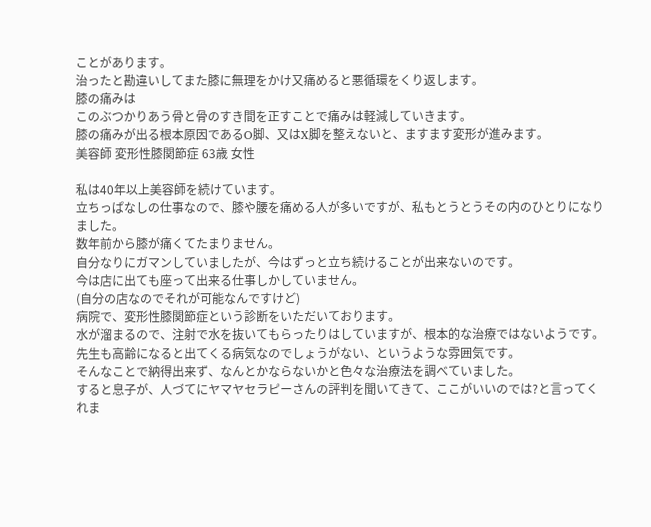ことがあります。
治ったと勘違いしてまた膝に無理をかけ又痛めると悪循環をくり返します。
膝の痛みは
このぶつかりあう骨と骨のすき間を正すことで痛みは軽減していきます。
膝の痛みが出る根本原因であるO脚、又はX脚を整えないと、ますます変形が進みます。
美容師 変形性膝関節症 63歳 女性

私は40年以上美容師を続けています。
立ちっぱなしの仕事なので、膝や腰を痛める人が多いですが、私もとうとうその内のひとりになりました。
数年前から膝が痛くてたまりません。
自分なりにガマンしていましたが、今はずっと立ち続けることが出来ないのです。
今は店に出ても座って出来る仕事しかしていません。
(自分の店なのでそれが可能なんですけど)
病院で、変形性膝関節症という診断をいただいております。
水が溜まるので、注射で水を抜いてもらったりはしていますが、根本的な治療ではないようです。
先生も高齢になると出てくる病気なのでしょうがない、というような雰囲気です。
そんなことで納得出来ず、なんとかならないかと色々な治療法を調べていました。
すると息子が、人づてにヤマヤセラピーさんの評判を聞いてきて、ここがいいのでは?と言ってくれま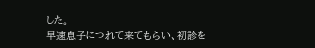した。
早速息子につれて来てもらい、初診を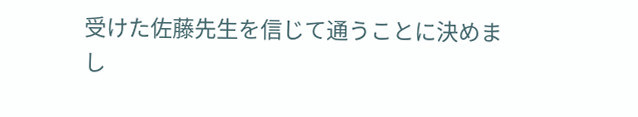受けた佐藤先生を信じて通うことに決めまし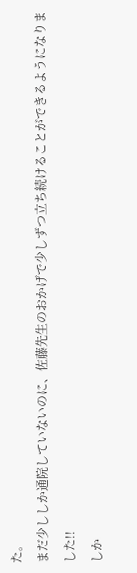た。
まだ少ししか通院していないのに、佐藤先生のおかげで少しずつ立ち続けることができるようになりました!!
しか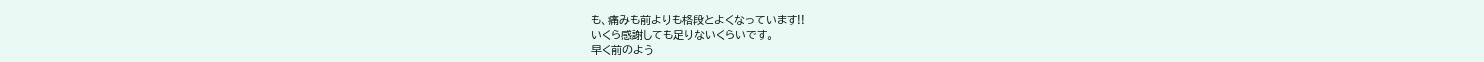も、痛みも前よりも格段とよくなっています!!
いくら感謝しても足りないくらいです。
早く前のよう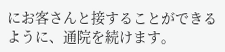にお客さんと接することができるように、通院を続けます。